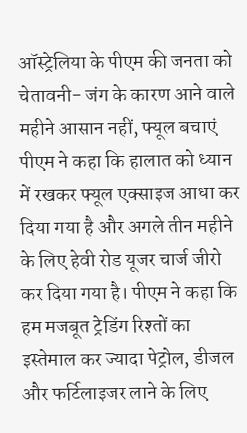ऑस्ट्रेलिया के पीएम की जनता को चेतावनी- जंग के कारण आने वाले महीने आसान नहीं, फ्यूल बचाएं
पीएम ने कहा कि हालात को ध्यान में रखकर फ्यूल एक्साइज आधा कर दिया गया है और अगले तीन महीने के लिए हेवी रोड यूजर चार्ज जीरो कर दिया गया है। पीएम ने कहा कि हम मजबूत ट्रेडिंग रिश्तों का इस्तेमाल कर ज्यादा पेट्रोल, डीजल और फर्टिलाइजर लाने के लिए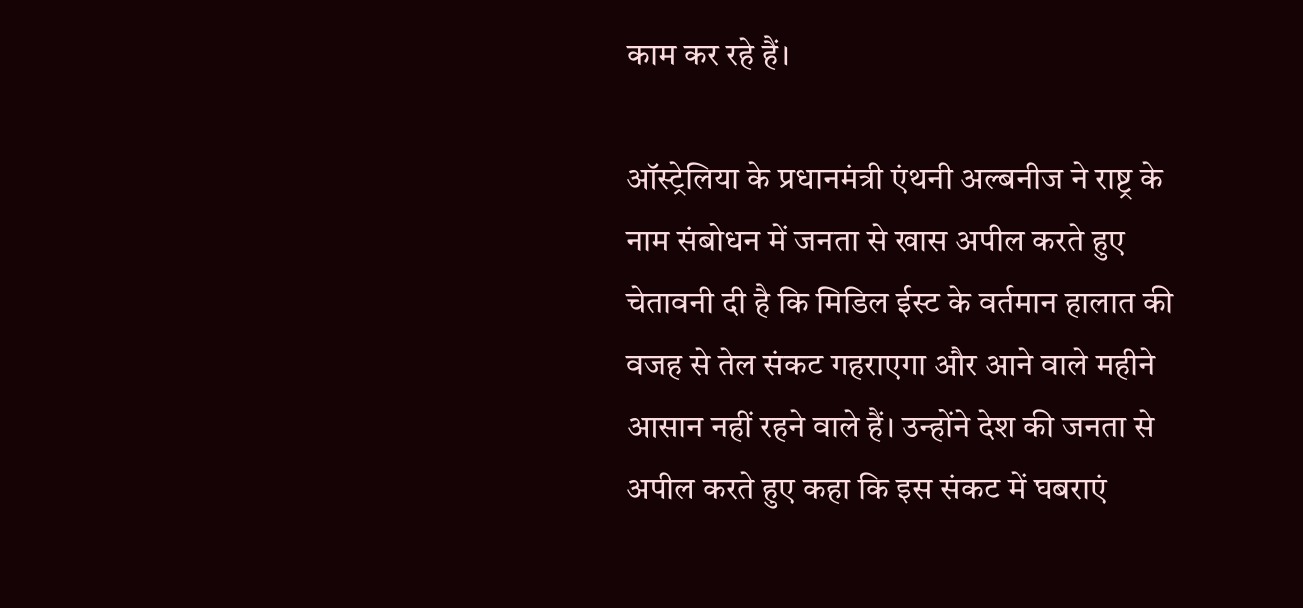काम कर रहे हैं।

ऑस्ट्रेलिया के प्रधानमंत्री एंथनी अल्बनीज ने राष्ट्र के नाम संबोधन में जनता से खास अपील करते हुए चेतावनी दी है कि मिडिल ईस्ट के वर्तमान हालात की वजह से तेल संकट गहराएगा और आने वाले महीने आसान नहीं रहने वाले हैं। उन्होंने देश की जनता से अपील करते हुए कहा कि इस संकट में घबराएं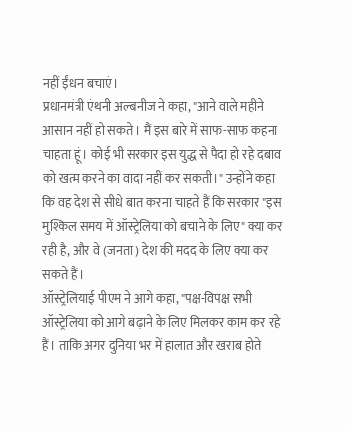नहीं ईंधन बचाएं।
प्रधानमंत्री एंथनी अल्बनीज ने कहा, "आने वाले महीने आसान नहीं हो सकते। मैं इस बारे में साफ-साफ कहना चाहता हूं। कोई भी सरकार इस युद्ध से पैदा हो रहे दबाव को खत्म करने का वादा नहीं कर सकती।" उन्होंने कहा कि वह देश से सीधे बात करना चाहते हैं कि सरकार "इस मुश्किल समय में ऑस्ट्रेलिया को बचाने के लिए" क्या कर रही है, और वे (जनता) देश की मदद के लिए क्या कर सकते हैं।
ऑस्ट्रेलियाई पीएम ने आगे कहा, "पक्ष-विपक्ष सभी ऑस्ट्रेलिया को आगे बढ़ाने के लिए मिलकर काम कर रहे हैं। ताकि अगर दुनिया भर में हालात और खराब होते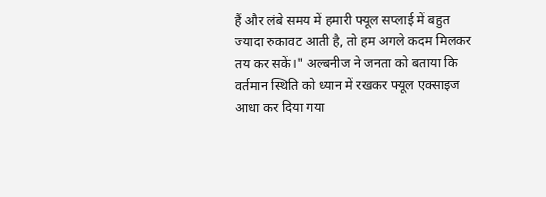हैं और लंबे समय में हमारी फ्यूल सप्लाई में बहुत ज्यादा रुकावट आती है, तो हम अगले कदम मिलकर तय कर सकें।" अल्बनीज ने जनता को बताया कि वर्तमान स्थिति को ध्यान में रखकर फ्यूल एक्साइज आधा कर दिया गया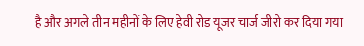है और अगले तीन महीनों के लिए हेवी रोड यूजर चार्ज जीरो कर दिया गया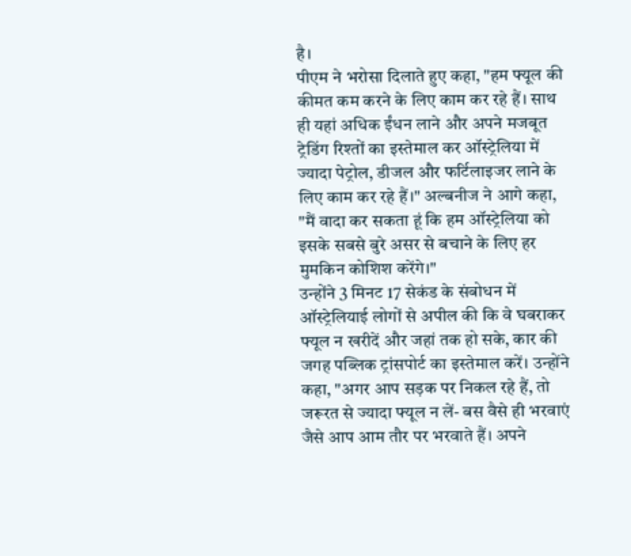है।
पीएम ने भरोसा दिलाते हुए कहा, "हम फ्यूल की कीमत कम करने के लिए काम कर रहे हैं। साथ ही यहां अधिक ईंधन लाने और अपने मजबूत ट्रेडिंग रिश्तों का इस्तेमाल कर ऑस्ट्रेलिया में ज्यादा पेट्रोल, डीजल और फर्टिलाइजर लाने के लिए काम कर रहे हैं।" अल्बनीज ने आगे कहा, "मैं वादा कर सकता हूं कि हम ऑस्ट्रेलिया को इसके सबसे बुरे असर से बचाने के लिए हर मुमकिन कोशिश करेंगे।"
उन्होंने 3 मिनट 17 सेकंड के संबोधन में ऑस्ट्रेलियाई लोगों से अपील की कि वे घबराकर फ्यूल न खरीदें और जहां तक हो सके, कार की जगह पब्लिक ट्रांसपोर्ट का इस्तेमाल करें। उन्होंने कहा, "अगर आप सड़क पर निकल रहे हैं, तो जरूरत से ज्यादा फ्यूल न लें- बस वैसे ही भरवाएं जैसे आप आम तौर पर भरवाते हैं। अपने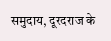समुदाय, दूरदराज के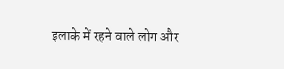इलाके में रहने वाले लोग और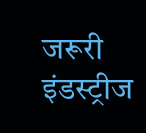जरूरी इंडस्ट्रीज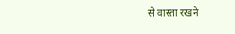से वास्ता रखने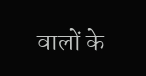वालों के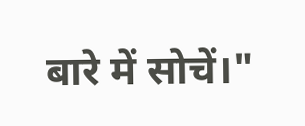बारे में सोचें।"